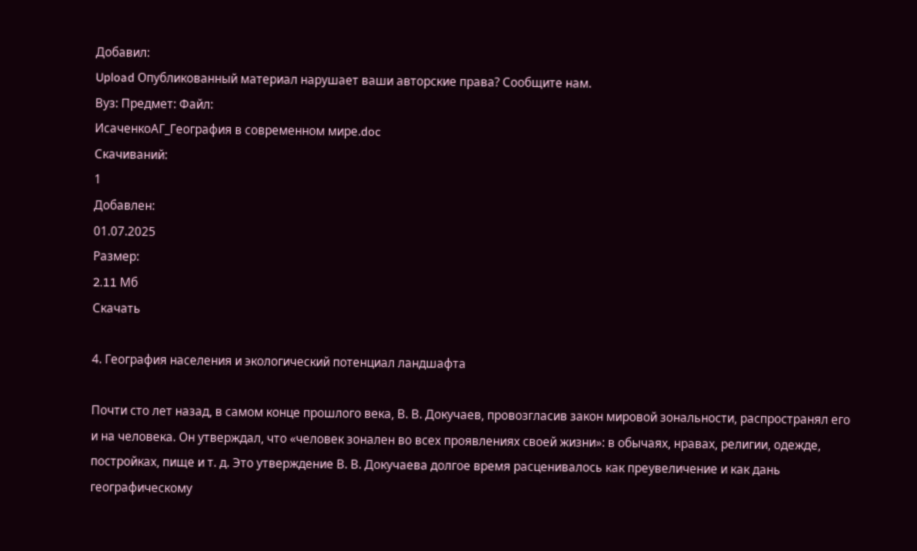Добавил:
Upload Опубликованный материал нарушает ваши авторские права? Сообщите нам.
Вуз: Предмет: Файл:
ИсаченкоАГ_География в современном мире.doc
Скачиваний:
1
Добавлен:
01.07.2025
Размер:
2.11 Mб
Скачать

4. География населения и экологический потенциал ландшафта

Почти сто лет назад, в самом конце прошлого века, В. В. Докучаев, провозгласив закон мировой зональности, распространял его и на человека. Он утверждал, что «человек зонален во всех проявлениях своей жизни»: в обычаях, нравах, религии, одежде, постройках, пище и т. д. Это утверждение В. В. Докучаева долгое время расценивалось как преувеличение и как дань географическому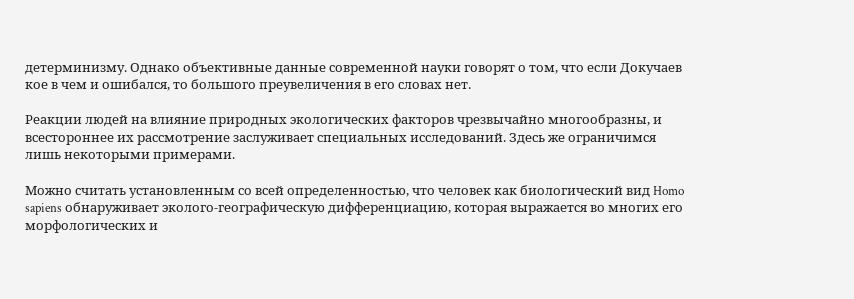детерминизму. Однако объективные данные современной науки говорят о том, что если Докучаев кое в чем и ошибался, то большого преувеличения в его словах нет.

Реакции людей на влияние природных экологических факторов чрезвычайно многообразны, и всестороннее их рассмотрение заслуживает специальных исследований. Здесь же ограничимся лишь некоторыми примерами.

Можно считать установленным со всей определенностью, что человек как биологический вид Homo sapiens обнаруживает эколого-географическую дифференциацию, которая выражается во многих его морфологических и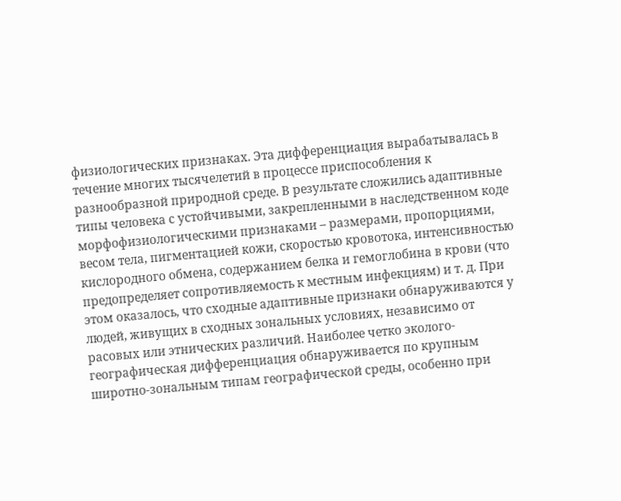физиологических признаках. Эта дифференциация вырабатывалась в течение многих тысячелетий в процессе приспособления к разнообразной природной среде. В результате сложились адаптивные типы человека с устойчивыми, закрепленными в наследственном коде морфофизиологическими признаками – размерами, пропорциями, весом тела, пигментацией кожи, скоростью кровотока, интенсивностью кислородного обмена, содержанием белка и гемоглобина в крови (что предопределяет сопротивляемость к местным инфекциям) и т. д. При этом оказалось, что сходные адаптивные признаки обнаруживаются у людей, живущих в сходных зональных условиях, независимо от расовых или этнических различий. Наиболее четко эколого-географическая дифференциация обнаруживается по крупным широтно-зональным типам географической среды, особенно при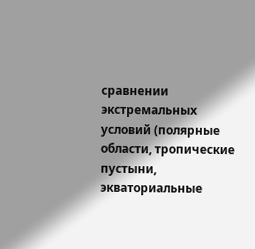сравнении экстремальных условий (полярные области, тропические пустыни, экваториальные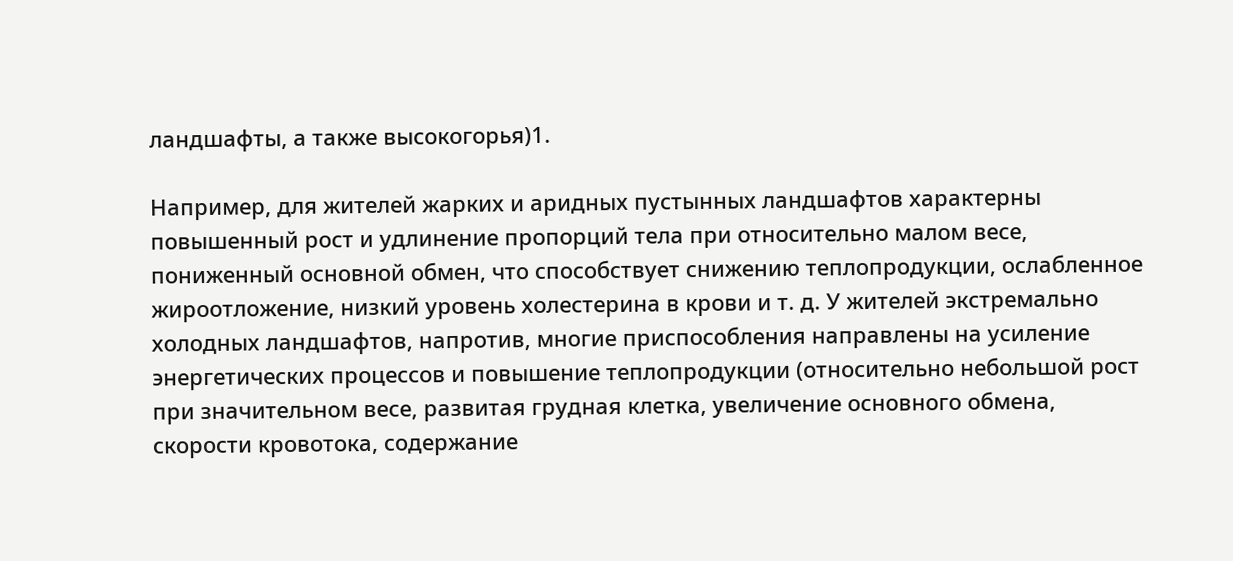ландшафты, а также высокогорья)1.

Например, для жителей жарких и аридных пустынных ландшафтов характерны повышенный рост и удлинение пропорций тела при относительно малом весе, пониженный основной обмен, что способствует снижению теплопродукции, ослабленное жироотложение, низкий уровень холестерина в крови и т. д. У жителей экстремально холодных ландшафтов, напротив, многие приспособления направлены на усиление энергетических процессов и повышение теплопродукции (относительно небольшой рост при значительном весе, развитая грудная клетка, увеличение основного обмена, скорости кровотока, содержание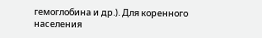гемоглобина и др.). Для коренного населения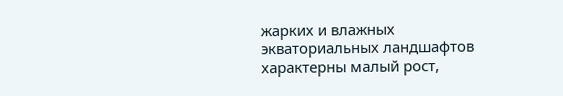жарких и влажных экваториальных ландшафтов характерны малый рост,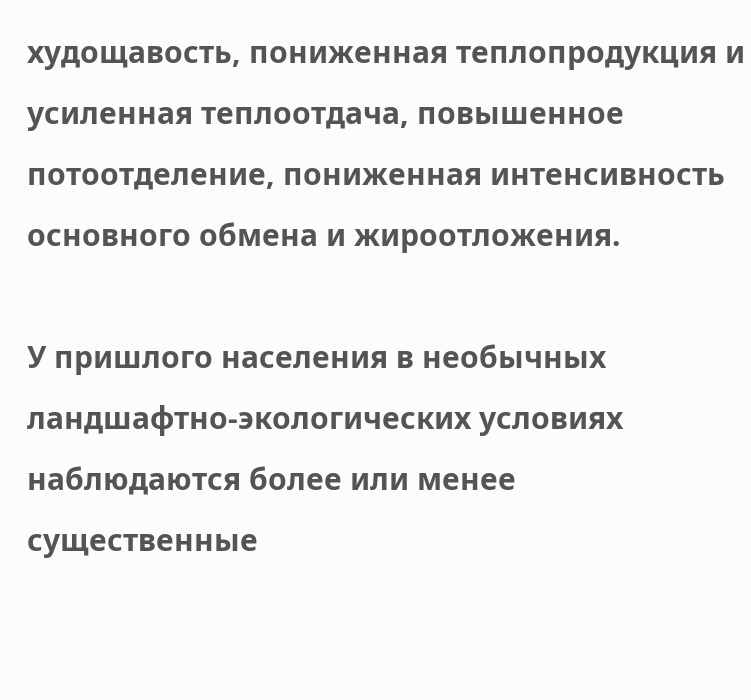худощавость, пониженная теплопродукция и усиленная теплоотдача, повышенное потоотделение, пониженная интенсивность основного обмена и жироотложения.

У пришлого населения в необычных ландшафтно-экологических условиях наблюдаются более или менее существенные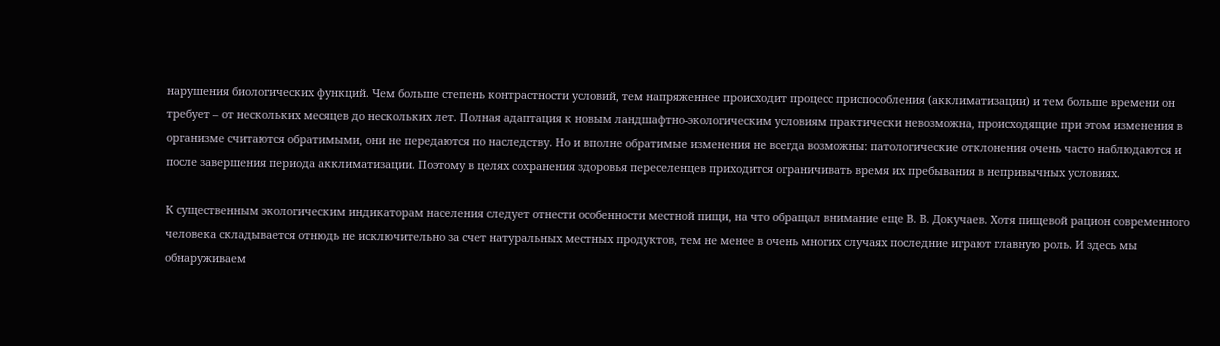нарушения биологических функций. Чем больше степень контрастности условий, тем напряженнее происходит процесс приспособления (акклиматизации) и тем больше времени он требует – от нескольких месяцев до нескольких лет. Полная адаптация к новым ландшафтно-экологическим условиям практически невозможна, происходящие при этом изменения в организме считаются обратимыми, они не передаются по наследству. Но и вполне обратимые изменения не всегда возможны: патологические отклонения очень часто наблюдаются и после завершения периода акклиматизации. Поэтому в целях сохранения здоровья переселенцев приходится ограничивать время их пребывания в непривычных условиях.

К существенным экологическим индикаторам населения следует отнести особенности местной пищи, на что обращал внимание еще В. В. Докучаев. Хотя пищевой рацион современного человека складывается отнюдь не исключительно за счет натуральных местных продуктов, тем не менее в очень многих случаях последние играют главную роль. И здесь мы обнаруживаем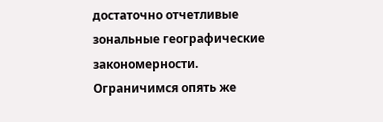достаточно отчетливые зональные географические закономерности. Ограничимся опять же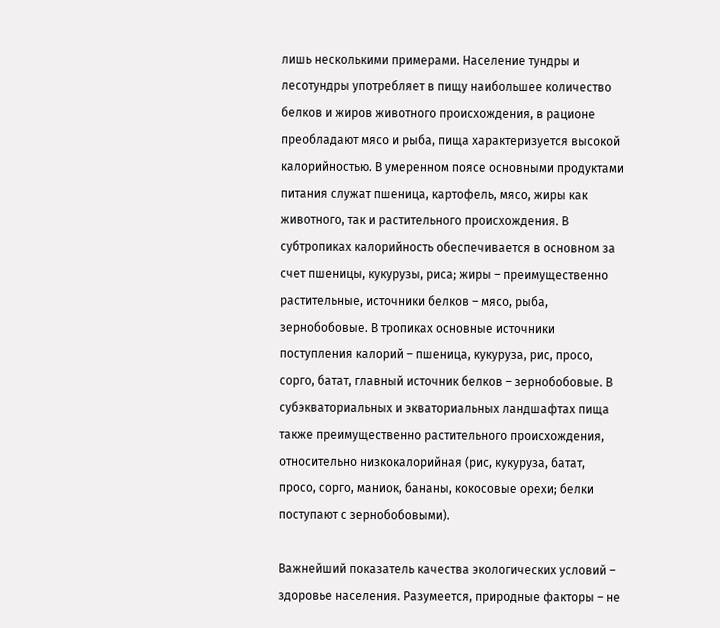лишь несколькими примерами. Население тундры и лесотундры употребляет в пищу наибольшее количество белков и жиров животного происхождения, в рационе преобладают мясо и рыба, пища характеризуется высокой калорийностью. В умеренном поясе основными продуктами питания служат пшеница, картофель, мясо, жиры как животного, так и растительного происхождения. В субтропиках калорийность обеспечивается в основном за счет пшеницы, кукурузы, риса; жиры – преимущественно растительные, источники белков – мясо, рыба, зернобобовые. В тропиках основные источники поступления калорий – пшеница, кукуруза, рис, просо, сорго, батат, главный источник белков – зернобобовые. В субэкваториальных и экваториальных ландшафтах пища также преимущественно растительного происхождения, относительно низкокалорийная (рис, кукуруза, батат, просо, сорго, маниок, бананы, кокосовые орехи; белки поступают с зернобобовыми).

Важнейший показатель качества экологических условий – здоровье населения. Разумеется, природные факторы – не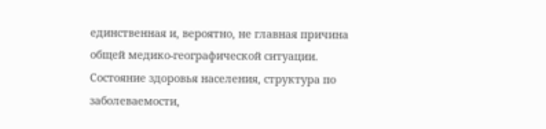единственная и, вероятно, не главная причина общей медико-географической ситуации. Состояние здоровья населения, структура по заболеваемости,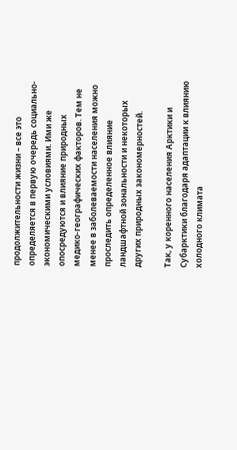продолжительности жизни – все это определяется в первую очередь социально-экономическими условиями. Ими же опосредуются и влияние природных медико-географических факторов. Тем не менее в заболеваемости населения можно проследить определенное влияние ландшафтной зональности и некоторых других природных закономерностей.

Так, у коренного населения Арктики и Субарктики благодаря адаптации к влиянию холодного климата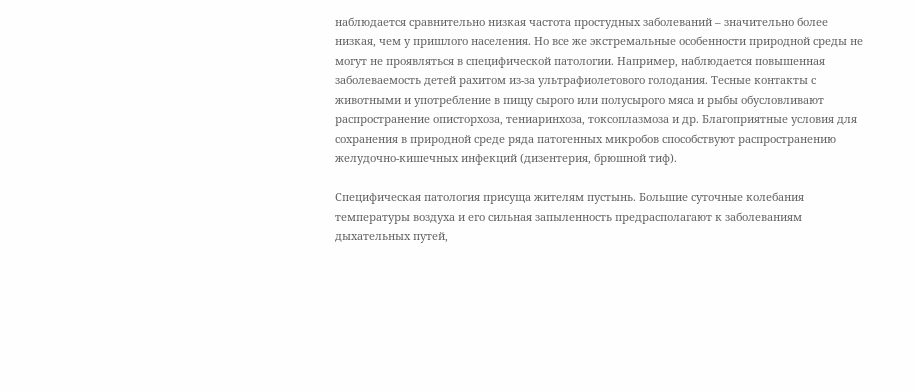наблюдается сравнительно низкая частота простудных заболеваний – значительно более низкая, чем у пришлого населения. Но все же экстремальные особенности природной среды не могут не проявляться в специфической патологии. Например, наблюдается повышенная заболеваемость детей рахитом из-за ультрафиолетового голодания. Тесные контакты с животными и употребление в пищу сырого или полусырого мяса и рыбы обусловливают распространение описторхоза, тениаринхоза, токсоплазмоза и др. Благоприятные условия для сохранения в природной среде ряда патогенных микробов способствуют распространению желудочно-кишечных инфекций (дизентерия, брюшной тиф).

Специфическая патология присуща жителям пустынь. Большие суточные колебания температуры воздуха и его сильная запыленность предрасполагают к заболеваниям дыхательных путей,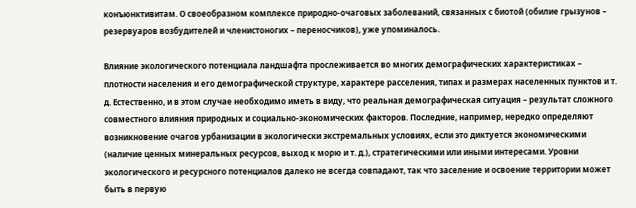конъюнктивитам. О своеобразном комплексе природно-очаговых заболеваний, связанных с биотой (обилие грызунов – резервуаров возбудителей и членистоногих – переносчиков), уже упоминалось.

Влияние экологического потенциала ландшафта прослеживается во многих демографических характеристиках – плотности населения и его демографической структуре, характере расселения, типах и размерах населенных пунктов и т. д. Естественно, и в этом случае необходимо иметь в виду, что реальная демографическая ситуация – результат сложного совместного влияния природных и социально-экономических факторов. Последние, например, нередко определяют возникновение очагов урбанизации в экологически экстремальных условиях, если это диктуется экономическими (наличие ценных минеральных ресурсов, выход к морю и т. д.), стратегическими или иными интересами. Уровни экологического и ресурсного потенциалов далеко не всегда совпадают, так что заселение и освоение территории может быть в первую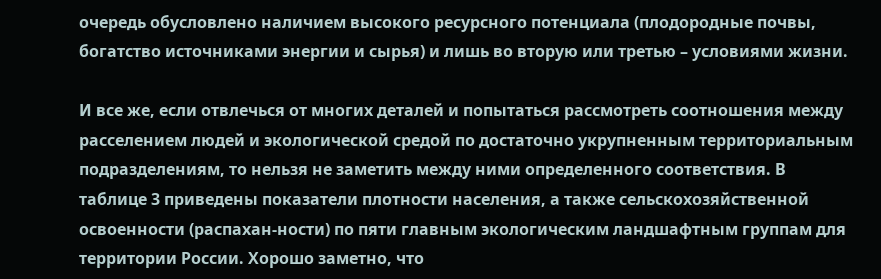очередь обусловлено наличием высокого ресурсного потенциала (плодородные почвы, богатство источниками энергии и сырья) и лишь во вторую или третью – условиями жизни.

И все же, если отвлечься от многих деталей и попытаться рассмотреть соотношения между расселением людей и экологической средой по достаточно укрупненным территориальным подразделениям, то нельзя не заметить между ними определенного соответствия. В таблице 3 приведены показатели плотности населения, а также сельскохозяйственной освоенности (распахан-ности) по пяти главным экологическим ландшафтным группам для территории России. Хорошо заметно, что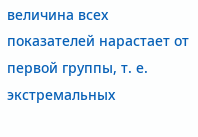величина всех показателей нарастает от первой группы, т. е. экстремальных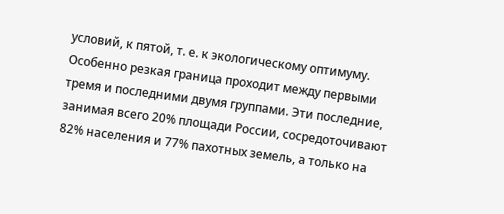условий, к пятой, т. е. к экологическому оптимуму. Особенно резкая граница проходит между первыми тремя и последними двумя группами. Эти последние, занимая всего 20% площади России, сосредоточивают 82% населения и 77% пахотных земель, а только на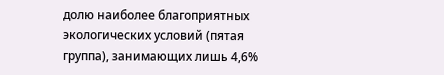долю наиболее благоприятных экологических условий (пятая группа), занимающих лишь 4,6%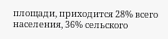площади, приходится 28% всего населения, 36% сельского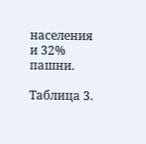населения и 32% пашни.

Таблица 3.